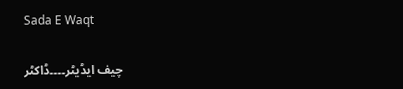Sada E Waqt

چیف ایڈیٹر۔۔۔۔ڈاکٹر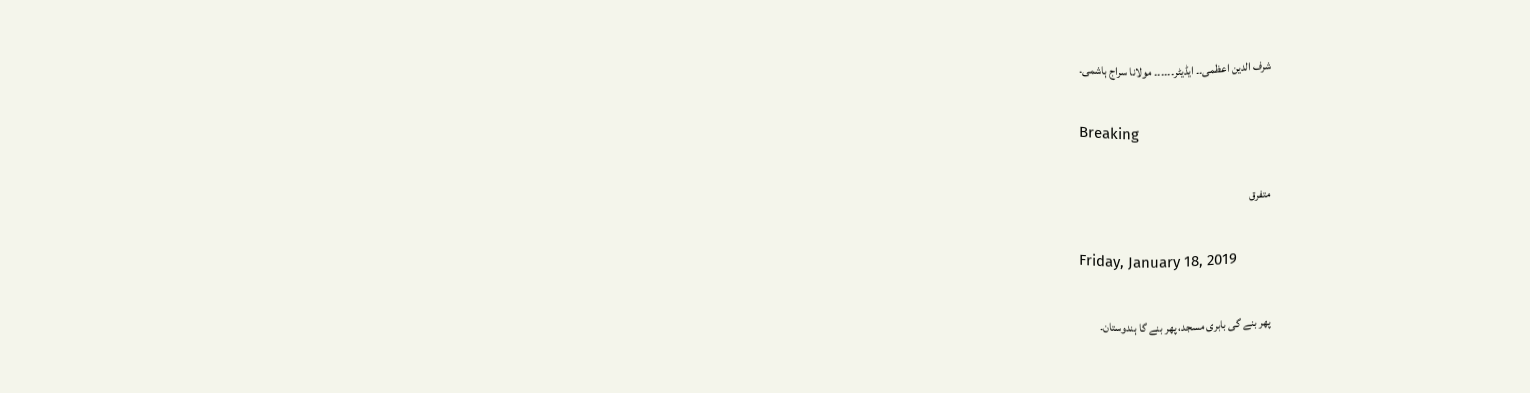شرف الدین اعظمی۔۔ ایڈیٹر۔۔۔۔۔۔ مولانا سراج ہاشمی۔

Breaking

متفرق

Friday, January 18, 2019

پھر بنے گی بابری مسجد، پھر بنے گا ہندوستان۔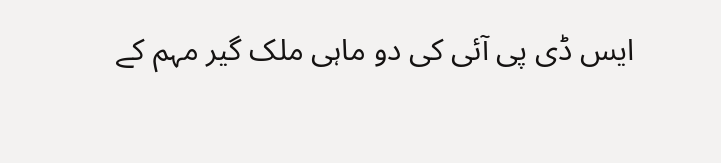ایس ڈی پی آئی کی دو ماہی ملک گیر مہم کے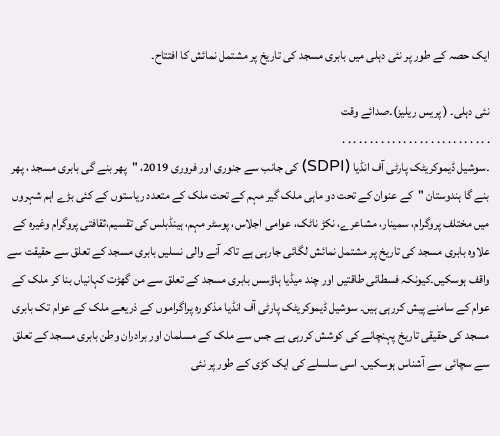ایک حصہ کے طور پر نئی دہلی میں بابری مسجد کی تاریخ پر مشتمل نمائش کا افتتاح۔

نئی دہلی۔ ( پریس ریلیز)۔صدائے وقت
. . . . . . . . . . . . . . . . . . . . . . . . . . .
۔سوشیل ڈیموکریٹک پارٹی آف انڈیا (SDPI) کی جانب سے جنوری اور فروری 2019، "پھر بنے گی بابری مسجد ، پھر بنے گا ہندوستان "کے عنوان کے تحت دو ماہی ملک گیر مہم کے تحت ملک کے متعدد ریاستوں کے کئی بڑے اہم شہروں میں مختلف پروگرام، سمینار، مشاعرے، نکڑ ناٹک، عوامی اجلاس، پوسٹر مہم، ہینڈبلس کی تقسیم،ثقافتی پروگرام وغیرہ کے علاوہ بابری مسجد کی تاریخ پر مشتمل نمائش لگائی جارہی ہے تاکہ آنے والی نسلیں بابری مسجد کے تعلق سے حقیقت سے واقف ہوسکیں۔کیونکہ فسطائی طاقتیں اور چند میڈیا ہاؤسس بابری مسجد کے تعلق سے من گھڑت کہانیاں بنا کر ملک کے عوام کے سامنے پیش کررہی ہیں۔ سوشیل ڈیموکریٹک پارٹی آف انڈیا مذکورہ پراگراموں کے ذریعے ملک کے عوام تک بابری مسجد کی حقیقی تاریخ پہنچانے کی کوشش کررہی ہے جس سے ملک کے مسلمان اور برادران وطن بابری مسجد کے تعلق سے سچائی سے آشناس ہوسکیں۔ اسی سلسلے کی ایک کڑی کے طور پر نئی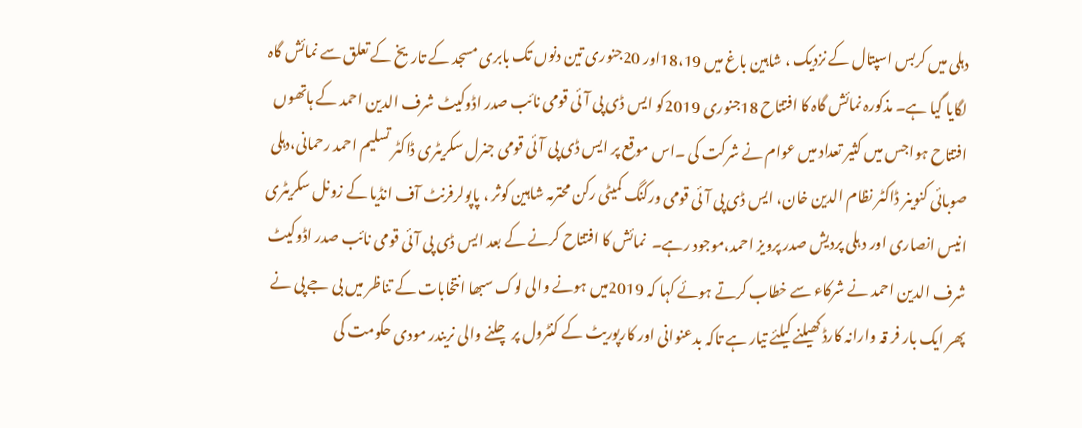دہلی میں کربس اسپتال کے نزدیک ، شاہین باغ میں 18،19اور 20جنوری تین دنوں تک بابری مسجد کے تاریخ کے تعلق سے نمائش گاہ لگایا گیا ہے۔ مذکورہ نمائش گاہ کا افتتاح 18جنوری 2019کو ایس ڈی پی آئی قومی نائب صدر اڈوکیٹ شرف الدین احمد کے ہاتھوں افتتاح ہواجس میں کثیر تعداد میں عوام نے شرکت کی ۔اس موقع پر ایس ڈی پی آئی قومی جنرل سکریٹری ڈاکٹر تسلیم احمد رحمانی،دہلی صوبائی کنوینر ڈاکٹر نظام الدین خان، ایس ڈی پی آئی قومی ورکنگ کمیٹی رکن محترمہ شاہین کوثر ، پاپولرفرنٹ آف انڈیا کے زونل سکریٹری انیس انصاری اور د ہلی پردیش صدر پرویز احمد،موجود رہے۔  نمائش کا افتتاح کرنے کے بعد ایس ڈی پی آئی قومی نائب صدر اڈوکیٹ شرف الدین احمد نے شرکاء سے خطاب کرتے ہوئے کہا کہ 2019میں ہونے والی لوک سبھا انتخابات کے تناظر میں بی جے پی نے پھر ایک بار فر قہ وارانہ کارڈ کھیلنے کیلئے تیار ہے تاکہ بدعنوانی اور کارپوریٹ کے کنٹرول پر چلنے والی نریندر مودی حکومت کی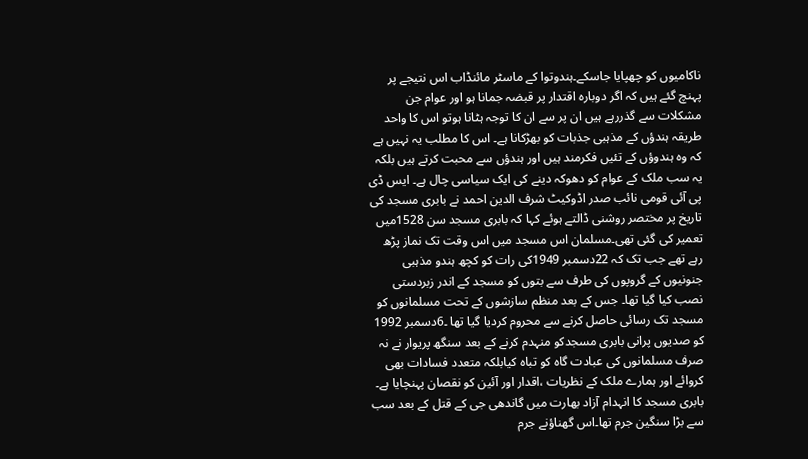ناکامیوں کو چھپایا جاسکے۔ہندوتوا کے ماسٹر مائنڈاب اس نتیجے پر پہنچ گئے ہیں کہ اگر دوبارہ اقتدار پر قبضہ جمانا ہو اور عوام جن مشکلات سے گذررہے ہیں ان پر سے ان کا توجہ ہٹانا ہوتو اس کا واحد طریقہ ہندؤں کے مذہبی جذبات کو بھڑکانا ہے۔ اس کا مطلب یہ نہیں ہے کہ وہ ہندوؤں کے تئیں فکرمند ہیں اور ہندؤں سے محبت کرتے ہیں بلکہ یہ سب ملک کے عوام کو دھوکہ دینے کی ایک سیاسی چال ہے۔ ایس ڈی پی آئی قومی نائب صدر اڈوکیٹ شرف الدین احمد نے بابری مسجد کی تاریخ پر مختصر روشنی ڈالتے ہوئے کہا کہ بابری مسجد سن 1528میں تعمیر کی گئی تھی۔مسلمان اس مسجد میں اس وقت تک نماز پڑھ رہے تھے جب تک کہ 22دسمبر 1949کی رات کو کچھ ہندو مذہبی جنونیوں کے گروپوں کی طرف سے بتوں کو مسجد کے اندر زبردستی نصب کیا گیا تھا۔ جس کے بعد منظم سازشوں کے تحت مسلمانوں کو مسجد تک رسائی حاصل کرنے سے محروم کردیا گیا تھا ۔6دسمبر 1992 کو صدیوں پرانی بابری مسجدکو منہدم کرنے کے بعد سنگھ پریوار نے نہ صرف مسلمانوں کی عبادت گاہ کو تباہ کیابلکہ متعدد فسادات بھی کروائے اور ہمارے ملک کے نظریات ،اقدار اور آئین کو نقصان پہنچایا ہے۔ بابری مسجد کا انہدام آزاد بھارت میں گاندھی جی کے قتل کے بعد سب سے بڑا سنگین جرم تھا۔اس گھناؤنے جرم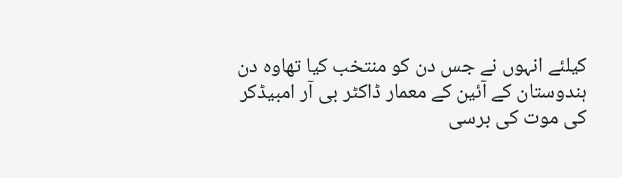کیلئے انہوں نے جس دن کو منتخب کیا تھاوہ دن ہندوستان کے آئین کے معمار ڈاکٹر بی آر امبیڈکر کی موت کی برسی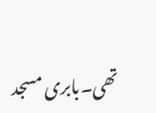تھی۔بابری مسجد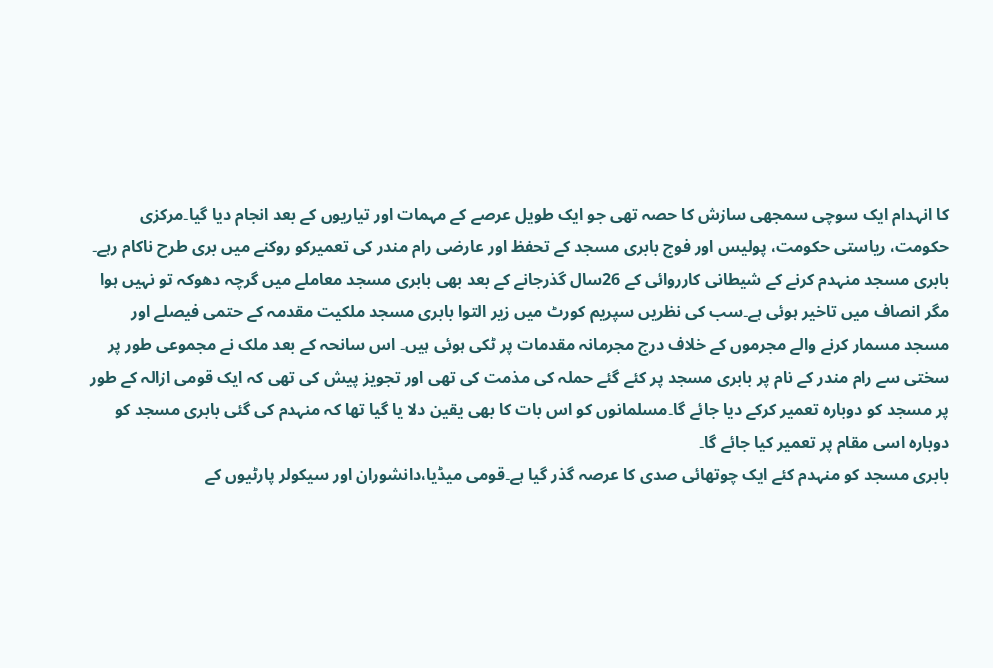کا انہدام ایک سوچی سمجھی سازش کا حصہ تھی جو ایک طویل عرصے کے مہمات اور تیاریوں کے بعد انجام دیا گیا۔مرکزی حکومت، ریاستی حکومت، پولیس اور فوج بابری مسجد کے تحفظ اور عارضی رام مندر کی تعمیرکو روکنے میں بری طرح ناکام رہے۔
بابری مسجد منہدم کرنے کے شیطانی کارروائی کے 26سال گذرجانے کے بعد بھی بابری مسجد معاملے میں گرچہ دھوکہ تو نہیں ہوا مگر انصاف میں تاخیر ہوئی ہے۔سب کی نظریں سپریم کورٹ میں زیر التوا بابری مسجد ملکیت مقدمہ کے حتمی فیصلے اور مسجد مسمار کرنے والے مجرموں کے خلاف درج مجرمانہ مقدمات پر ٹکی ہوئی ہیں۔ اس سانحہ کے بعد ملک نے مجموعی طور پر سختی سے رام مندر کے نام پر بابری مسجد پر کئے گئے حملہ کی مذمت کی تھی اور تجویز پیش کی تھی کہ ایک قومی ازالہ کے طور پر مسجد کو دوبارہ تعمیر کرکے دیا جائے گا۔مسلمانوں کو اس بات کا بھی یقین دلا یا گیا تھا کہ منہدم کی گئی بابری مسجد کو دوبارہ اسی مقام پر تعمیر کیا جائے گا۔
بابری مسجد کو منہدم کئے ایک چوتھائی صدی کا عرصہ گذر گیا ہے۔قومی میڈیا،دانشوران اور سیکولر پارٹیوں کے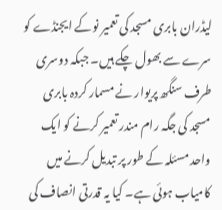لیڈران بابری مسجد کی تعمیر نوکے ایجنڈے کو سرے سے بھول چکے ہیں۔ جبکہ دوسری طرف سنگھ پریوار نے مسمار کردہ بابری مسجد کی جگہ رام مندر تعمیر کرنے کو ایک واحد مسئلہ کے طور پر تبدیل کرنے میں کامیاب ہوئی ہے۔ کیا یہ قدرتی انصاف کی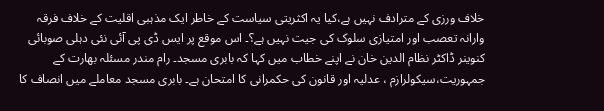خلاف ورزی کے مترادف نہیں ہے،کیا یہ اکثریتی سیاست کے خاطر ایک مذہبی اقلیت کے خلاف فرقہ وارانہ تعصب اور امتیازی سلوک کی جیت نہیں ہے؟۔ اس موقع پر ایس ڈی پی آئی نئی دہلی صوبائی کنوینر ڈاکٹر نظام الدین خان نے اپنے خطاب میں کہا کہ بابری مسجد۔ رام مندر مسئلہ بھارت کے جمہوریت،سیکولرازم ، عدلیہ اور قانون کی حکمرانی کا امتحان ہے۔ بابری مسجد معاملے میں انصاف کا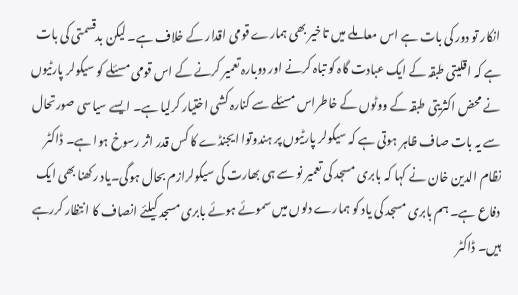انکار تو دور کی بات ہے اس معاملے میں تاخیر بھی ہمارے قومی اقدار کے خلاف ہے۔ لیکن بدقسمتی کی بات ہے کہ اقلیتی طبقہ کے ایک عبادت گاہ کو تباہ کرنے اور دوبارہ تعمیر کرنے کے اس قومی مسئلے کو سیکولر پارٹیوں نے محض اکثریتی طبقہ کے ووٹوں کے خاطراس مسئلے سے کنارہ کشی اختیار کرلیا ہے۔ ایسے سیاسی صورتحال سے یہ بات صاف ظاہر ہوتی ہے کہ سیکولر پارٹیوں پر ہندوتوا ایجنڈے کا کس قدر اثر رسوخ ہوا ہے۔ ڈاکٹر نظام الدین خان نے کہا کہ بابری مسجد کی تعمیر نو سے ہی بھارت کی سیکولرازم بحال ہوگی۔یاد رکھنا بھی ایک دفاع ہے۔ ہم بابری مسجد کی یاد کو ہمارے دلوں میں سموئے ہوئے بابری مسجد کیلئے انصاف کا انتظار کررہے ہیں۔ ڈاکٹر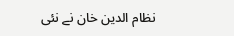نظام الدین خان نے نئی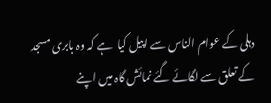دہلی کے عوام الناس سے اپیل کیا  ہے کہ وہ بابری مسجد کے تعلق سے لگائے گئے نمائش گاہ میں اپنے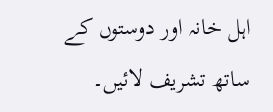اہل خانہ اور دوستوں کے ساتھ تشریف لائیں۔